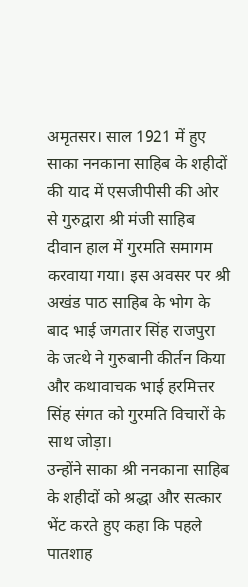अमृतसर। साल 1921 में हुए साका ननकाना साहिब के शहीदों की याद में एसजीपीसी की ओर से गुरुद्वारा श्री मंजी साहिब दीवान हाल में गुरमति समागम करवाया गया। इस अवसर पर श्री अखंड पाठ साहिब के भोग के बाद भाई जगतार सिंह राजपुरा के जत्थे ने गुरुबानी कीर्तन किया और कथावाचक भाई हरमित्तर सिंह संगत को गुरमति विचारों के साथ जोड़ा।
उन्होंने साका श्री ननकाना साहिब के शहीदों को श्रद्धा और सत्कार भेंट करते हुए कहा कि पहले पातशाह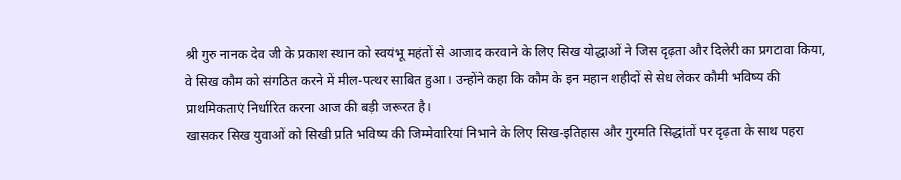श्री गुरु नानक देव जी के प्रकाश स्थान को स्वयंभू महंतों से आजाद करवाने के लिए सिख योद्धाओं ने जिस दृढ़ता और दिलेरी का प्रगटावा किया, वे सिख कौम को संगठित करने में मील-पत्थर साबित हुआ। उन्होंने कहा कि कौम के इन महान शहीदों से सेध लेकर कौमी भविष्य की प्राथमिकताएं निर्धारित करना आज की बड़ी जरूरत है।
खासकर सिख युवाओं को सिखी प्रति भविष्य की जिम्मेवारियां निभाने के लिए सिख-इतिहास और गुरमति सिद्धांतों पर दृढ़ता के साथ पहरा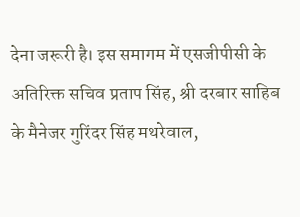देना जरूरी है। इस समागम में एसजीपीसी के अतिरिक्त सचिव प्रताप सिंह, श्री दरबार साहिब के मैनेजर गुरिंदर सिंह मथरेवाल,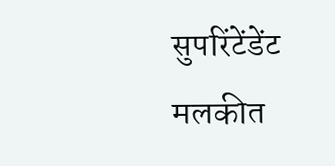सुपरिंटेंडेंट मलकीत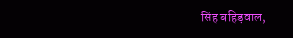सिंह बहिड़वाल,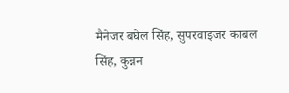मैनेजर बघेल सिंह, सुपरवाइजर काबल सिंह, कुन्नन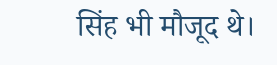सिंह भी मौजूद थे।